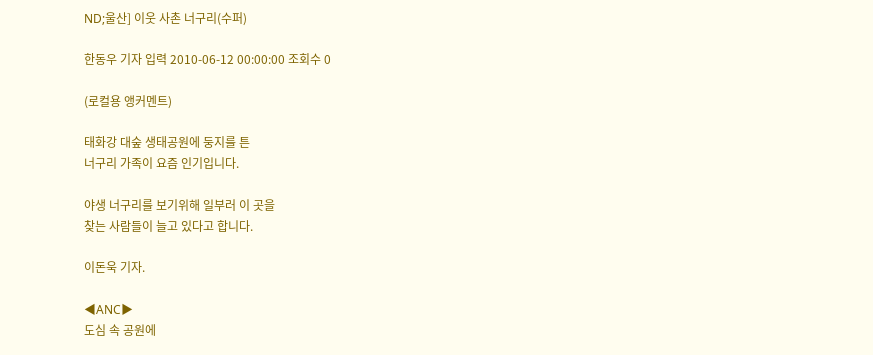ND;울산] 이웃 사촌 너구리(수퍼)

한동우 기자 입력 2010-06-12 00:00:00 조회수 0

(로컬용 앵커멘트)

태화강 대숲 생태공원에 둥지를 튼
너구리 가족이 요즘 인기입니다.

야생 너구리를 보기위해 일부러 이 곳을
찾는 사람들이 늘고 있다고 합니다.

이돈욱 기자.

◀ANC▶
도심 속 공원에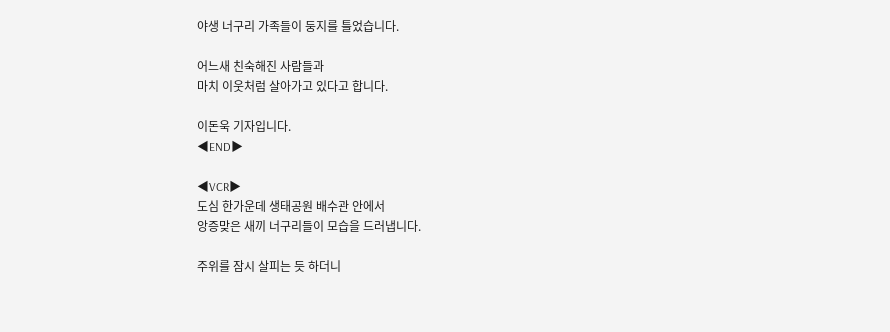야생 너구리 가족들이 둥지를 틀었습니다.

어느새 친숙해진 사람들과
마치 이웃처럼 살아가고 있다고 합니다.

이돈욱 기자입니다.
◀END▶

◀VCR▶
도심 한가운데 생태공원 배수관 안에서
앙증맞은 새끼 너구리들이 모습을 드러냅니다.

주위를 잠시 살피는 듯 하더니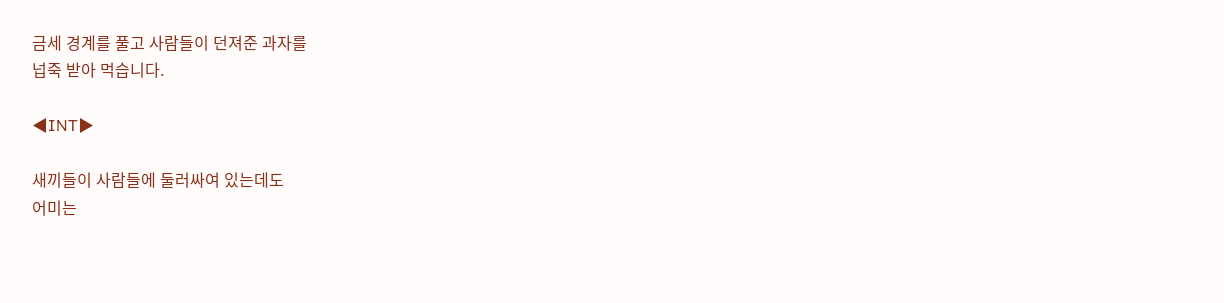금세 경계를 풀고 사람들이 던져준 과자를
넙죽 받아 먹습니다.

◀INT▶

새끼들이 사람들에 둘러싸여 있는데도
어미는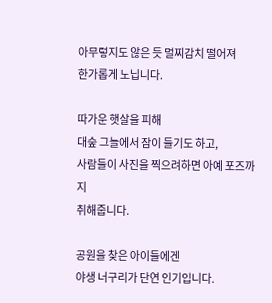아무렇지도 않은 듯 멀찌감치 떨어져
한가롭게 노닙니다.

따가운 햇살을 피해
대숲 그늘에서 잠이 들기도 하고,
사람들이 사진을 찍으려하면 아예 포즈까지
취해줍니다.

공원을 찾은 아이들에겐
야생 너구리가 단연 인기입니다.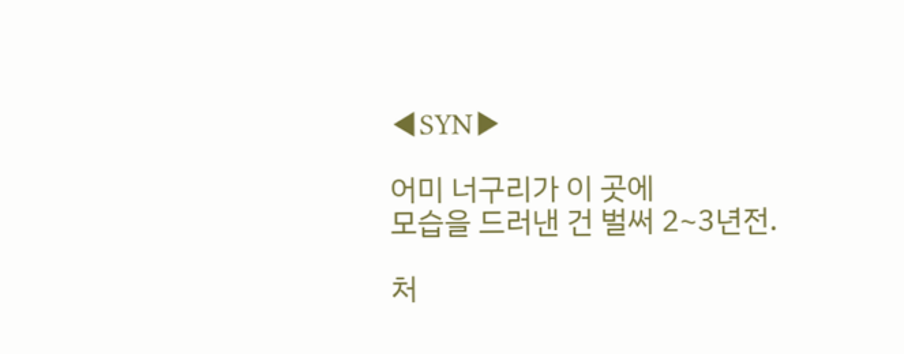◀SYN▶

어미 너구리가 이 곳에
모습을 드러낸 건 벌써 2~3년전.

처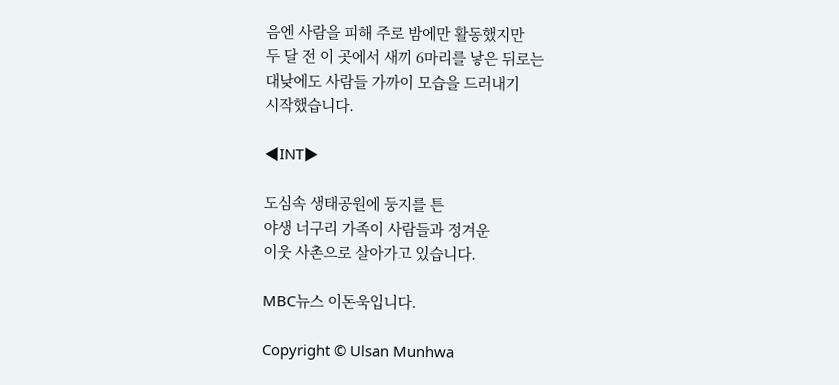음엔 사람을 피해 주로 밤에만 활동했지만
두 달 전 이 곳에서 새끼 6마리를 낳은 뒤로는
대낮에도 사람들 가까이 모습을 드러내기
시작했습니다.

◀INT▶

도심속 생태공원에 둥지를 튼
야생 너구리 가족이 사람들과 정겨운
이웃 사촌으로 살아가고 있습니다.

MBC뉴스 이돈욱입니다.

Copyright © Ulsan Munhwa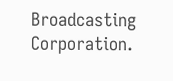Broadcasting Corporation.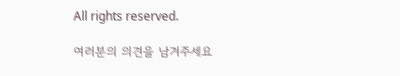All rights reserved.

여러분의 의견을 남겨주세요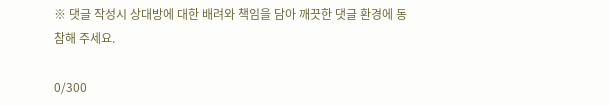※ 댓글 작성시 상대방에 대한 배려와 책임을 담아 깨끗한 댓글 환경에 동참해 주세요.

0/300